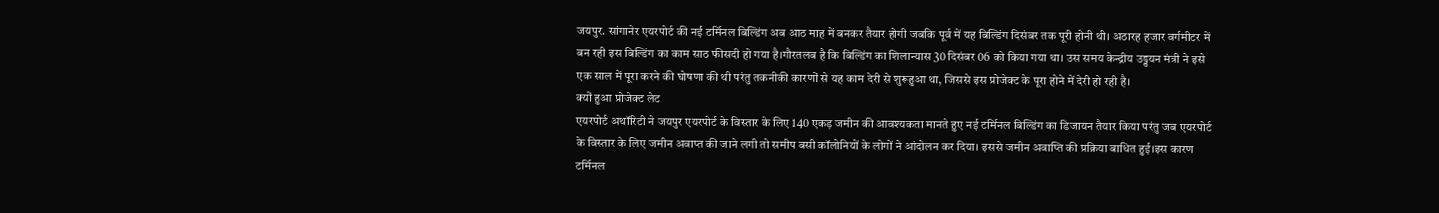जयपुर. सांगानेर एयरपोर्ट की नई टर्मिनल बिल्डिंग अब आठ माह में बनकर तैयार होगी जबकि पूर्व में यह बिल्डिंग दिसंबर तक पूरी होनी थी। अठारह हजार वर्गमीटर में बन रही इस बिल्डिंग का काम साठ फीसदी हो गया है।गौरतलब है कि बिल्डिंग का शिलान्यास 30 दिसंबर 06 को किया गया था। उस समय केन्द्रीय उड्डयन मंत्री ने इसे एक साल में पूरा करने की घोषणा की थी परंतु तकनीकी कारणों से यह काम देरी से शुरूहुआ था, जिससे इस प्रोजेक्ट के पूरा होने में देरी हो रही है।
क्यों हुआ प्रोजेक्ट लेट
एयरपोर्ट अथॉरिटी ने जयपुर एयरपोर्ट के विस्तार के लिए 140 एकड़ जमीन की आवश्यकता मानते हुए नई टर्मिनल बिल्डिंग का डिजायन तैयार किया परंतु जब एयरपोर्ट के विस्तार के लिए जमीन अवाप्त की जाने लगी तो समीप बसी कॉलोनियों के लोगों ने आंदोलन कर दिया। इससे जमीन अवाप्ति की प्रक्रिया बाधित हुई।इस कारण टर्मिनल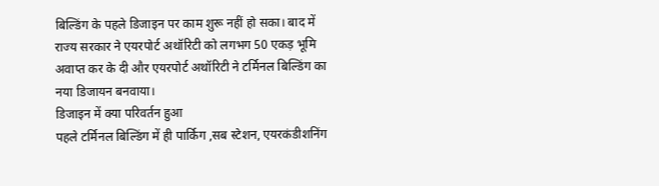बिल्डिंग के पहले डिजाइन पर काम शुरू नहीं हो सका। बाद में राज्य सरकार ने एयरपोर्ट अथॉरिटी को लगभग 50 एकड़ भूमि अवाप्त कर के दी और एयरपोर्ट अथॉरिटी ने टर्मिनल बिल्डिंग का नया डिजायन बनवाया।
डिजाइन में क्या परिवर्तन हुआ
पहले टर्मिनल बिल्डिंग में ही पार्किग ,सब स्टेशन, एयरकंडीशनिंग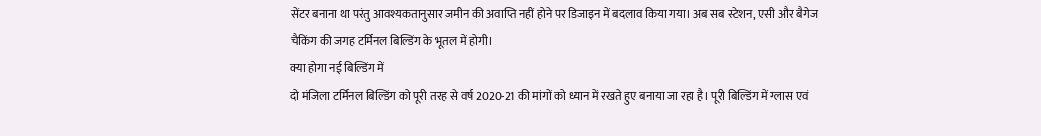सेंटर बनाना था परंतु आवश्यकतानुसार जमीन की अवाप्ति नहीं होने पर डिजाइन में बदलाव किया गया। अब सब स्टेशन, एसी और बैगेज चैकिंग की जगह टर्मिनल बिल्डिंग के भूतल में होगी।
क्या होगा नई बिल्डिंग में
दो मंजिला टर्मिनल बिल्डिंग को पूरी तरह से वर्ष 2020-21 की मांगों को ध्यान में रखते हुए बनाया जा रहा है। पूरी बिल्डिंग में ग्लास एवं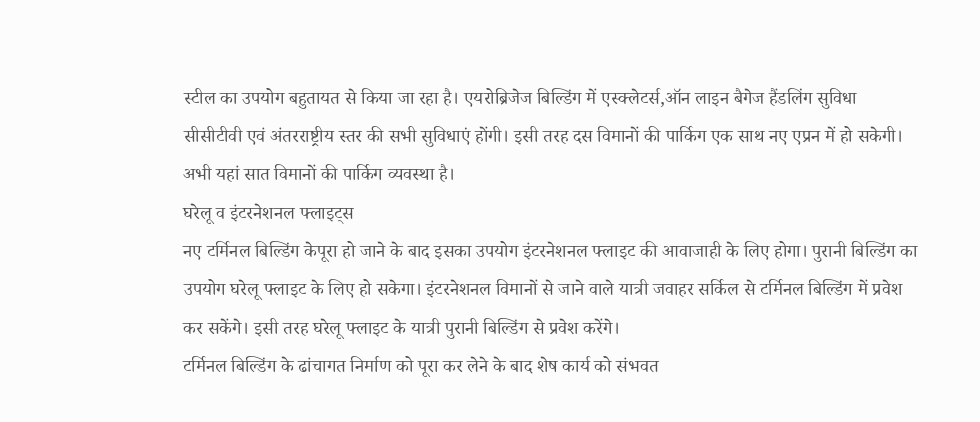स्टील का उपयोग बहुतायत से किया जा रहा है। एयरोब्रिजेज बिल्डिंग में एस्क्लेटर्स,ऑन लाइन बैगेज हैंडलिंग सुविधा सीसीटीवी एवं अंतरराष्ट्रीय स्तर की सभी सुविधाएं होंगी। इसी तरह दस विमानों की पार्किग एक साथ नए एप्रन में हो सकेगी। अभी यहां सात विमानों की पार्किग व्यवस्था है।
घरेलू व इंटरनेशनल फ्लाइट्स
नए टर्मिनल बिल्डिंग केपूरा हो जाने के बाद इसका उपयोग इंटरनेशनल फ्लाइट की आवाजाही के लिए होगा। पुरानी बिल्डिंग का उपयोग घरेलू फ्लाइट के लिए हो सकेगा। इंटरनेशनल विमानों से जाने वाले यात्री जवाहर सर्किल से टर्मिनल बिल्डिंग में प्रवेश कर सकेंगे। इसी तरह घरेलू फ्लाइट के यात्री पुरानी बिल्डिंग से प्रवेश करेंगे।
टर्मिनल बिल्डिंग के ढांचागत निर्माण को पूरा कर लेने के बाद शेष कार्य को संभवत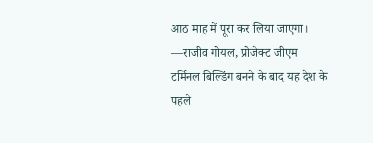आठ माह में पूरा कर लिया जाएगा।
—राजीव गोयल, प्रोजेक्ट जीएम
टर्मिनल बिल्डिंग बनने के बाद यह देश के पहले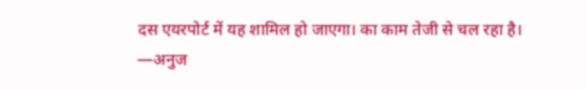दस एयरपोर्ट में यह शामिल हो जाएगा। का काम तेजी से चल रहा है।
—अनुज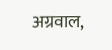अग्रवाल,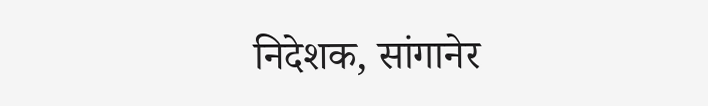निदेशक, सांगानेर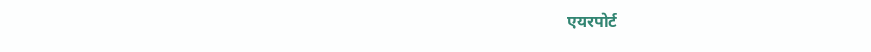एयरपोर्ट